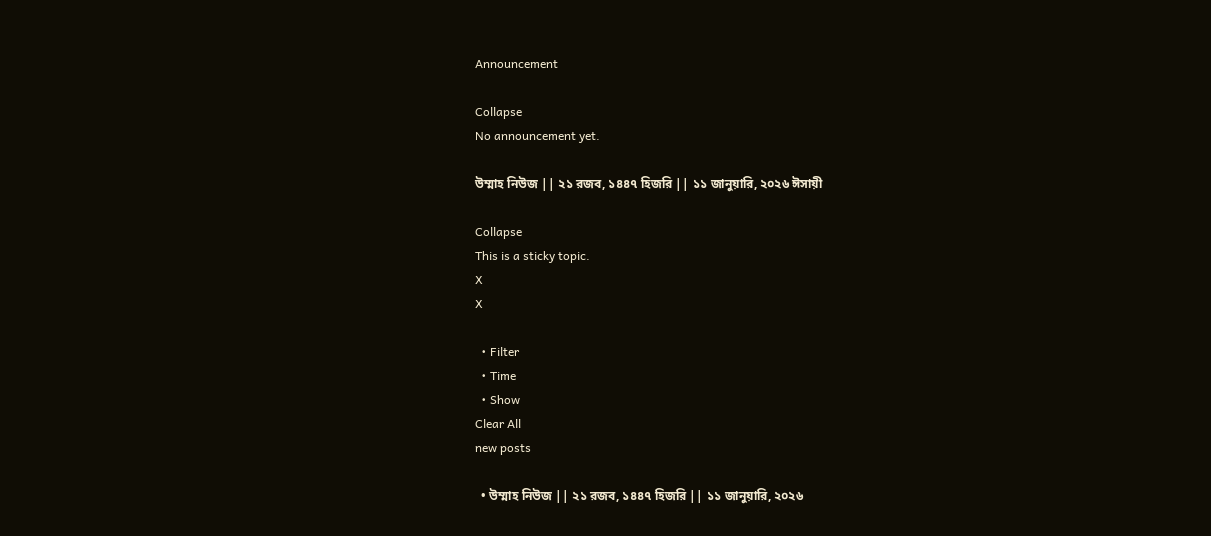Announcement

Collapse
No announcement yet.

উম্মাহ নিউজ || ২১ রজব, ১৪৪৭ হিজরি || ১১ জানুয়ারি, ২০২৬ ঈসায়ী

Collapse
This is a sticky topic.
X
X

  • Filter
  • Time
  • Show
Clear All
new posts

  • উম্মাহ নিউজ || ২১ রজব, ১৪৪৭ হিজরি || ১১ জানুয়ারি, ২০২৬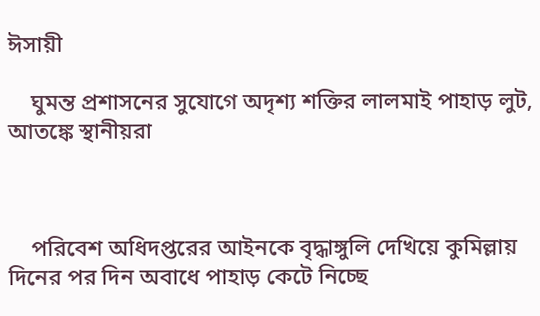ঈসায়ী

    ঘুমন্ত প্রশাসনের সুযোগে অদৃশ্য শক্তির লালমাই পাহাড় লুট, আতঙ্কে স্থানীয়রা



    পরিবেশ অধিদপ্তরের আইনকে বৃদ্ধাঙ্গুলি দেখিয়ে কুমিল্লায় দিনের পর দিন অবাধে পাহাড় কেটে নিচ্ছে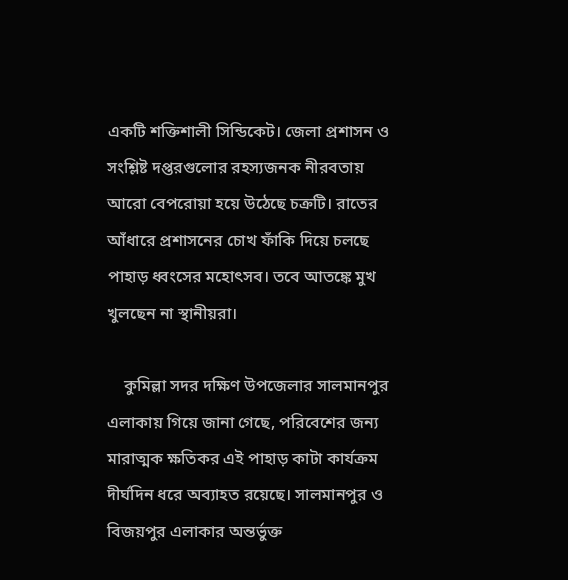একটি শক্তিশালী সিন্ডিকেট। জেলা প্রশাসন ও সংশ্লিষ্ট দপ্তরগুলোর রহস্যজনক নীরবতায় আরো বেপরোয়া হয়ে উঠেছে চক্রটি। রাতের আঁধারে প্রশাসনের চোখ ফাঁকি দিয়ে চলছে পাহাড় ধ্বংসের মহোৎসব। তবে আতঙ্কে মুখ খুলছেন না স্থানীয়রা।

    কুমিল্লা সদর দক্ষিণ উপজেলার সালমানপুর এলাকায় গিয়ে জানা গেছে, পরিবেশের জন্য মারাত্মক ক্ষতিকর এই পাহাড় কাটা কার্যক্রম দীর্ঘদিন ধরে অব্যাহত রয়েছে। সালমানপুর ও বিজয়পুর এলাকার অন্তর্ভুক্ত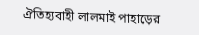ঐতিহ্যবাহী লালমাই পাহাড়ের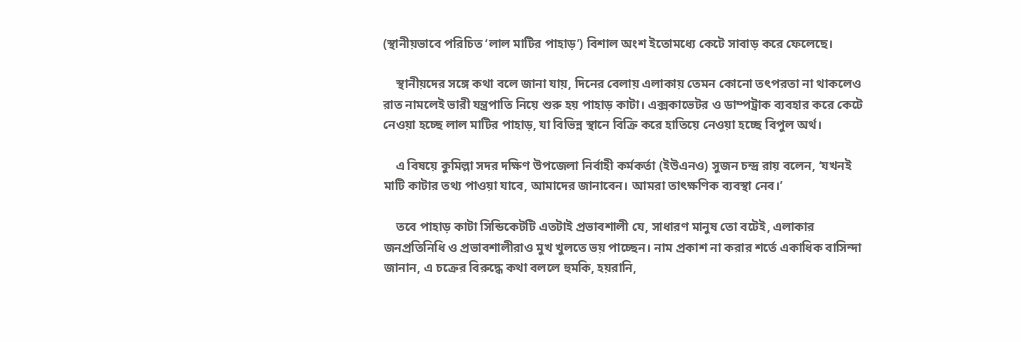(স্থানীয়ভাবে পরিচিত ‘লাল মাটির পাহাড়’) বিশাল অংশ ইতোমধ্যে কেটে সাবাড় করে ফেলেছে।

    স্থানীয়দের সঙ্গে কথা বলে জানা যায়, দিনের বেলায় এলাকায় তেমন কোনো তৎপরতা না থাকলেও রাত নামলেই ভারী যন্ত্রপাতি নিয়ে শুরু হয় পাহাড় কাটা। এক্সকাভেটর ও ডাম্পট্রাক ব্যবহার করে কেটে নেওয়া হচ্ছে লাল মাটির পাহাড়, যা বিভিন্ন স্থানে বিক্রি করে হাতিয়ে নেওয়া হচ্ছে বিপুল অর্থ।

    এ বিষয়ে কুমিল্লা সদর দক্ষিণ উপজেলা নির্বাহী কর্মকর্তা (ইউএনও) সুজন চন্দ্র রায় বলেন, ‘যখনই মাটি কাটার তথ্য পাওয়া যাবে, আমাদের জানাবেন। আমরা তাৎক্ষণিক ব্যবস্থা নেব।’

    তবে পাহাড় কাটা সিন্ডিকেটটি এতটাই প্রভাবশালী যে, সাধারণ মানুষ তো বটেই, এলাকার জনপ্রতিনিধি ও প্রভাবশালীরাও মুখ খুলতে ভয় পাচ্ছেন। নাম প্রকাশ না করার শর্তে একাধিক বাসিন্দা জানান, এ চক্রের বিরুদ্ধে কথা বললে হুমকি, হয়রানি,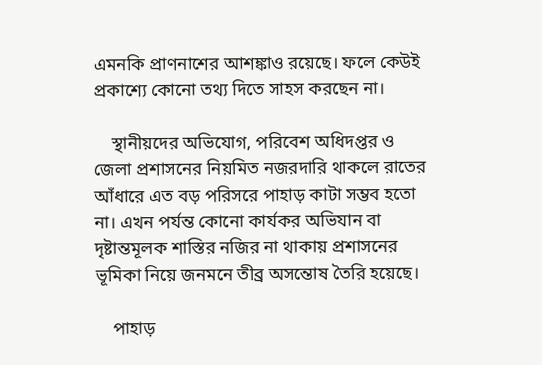এমনকি প্রাণনাশের আশঙ্কাও রয়েছে। ফলে কেউই প্রকাশ্যে কোনো তথ্য দিতে সাহস করছেন না।

    স্থানীয়দের অভিযোগ, পরিবেশ অধিদপ্তর ও জেলা প্রশাসনের নিয়মিত নজরদারি থাকলে রাতের আঁধারে এত বড় পরিসরে পাহাড় কাটা সম্ভব হতো না। এখন পর্যন্ত কোনো কার্যকর অভিযান বা দৃষ্টান্তমূলক শাস্তির নজির না থাকায় প্রশাসনের ভূমিকা নিয়ে জনমনে তীব্র অসন্তোষ তৈরি হয়েছে।

    পাহাড়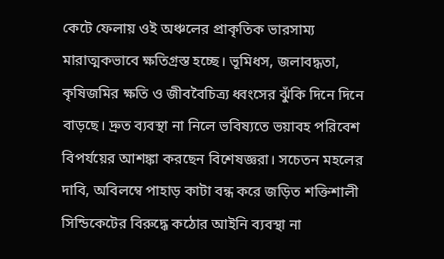কেটে ফেলায় ওই অঞ্চলের প্রাকৃতিক ভারসাম্য মারাত্মকভাবে ক্ষতিগ্রস্ত হচ্ছে। ভূমিধস, জলাবদ্ধতা, কৃষিজমির ক্ষতি ও জীববৈচিত্র্য ধ্বংসের ঝুঁকি দিনে দিনে বাড়ছে। দ্রুত ব্যবস্থা না নিলে ভবিষ্যতে ভয়াবহ পরিবেশ বিপর্যয়ের আশঙ্কা করছেন বিশেষজ্ঞরা। সচেতন মহলের দাবি, অবিলম্বে পাহাড় কাটা বন্ধ করে জড়িত শক্তিশালী সিন্ডিকেটের বিরুদ্ধে কঠোর আইনি ব্যবস্থা না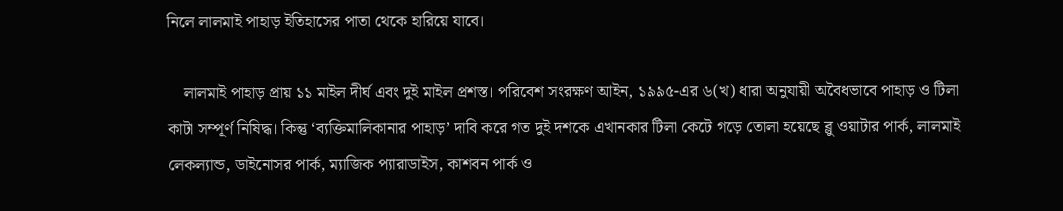নিলে লালমাই পাহাড় ইতিহাসের পাতা থেকে হারিয়ে যাবে।

    লালমাই পাহাড় প্রায় ১১ মাইল দীর্ঘ এবং দুই মাইল প্রশস্ত। পরিবেশ সংরক্ষণ আইন, ১৯৯৫-এর ৬(খ) ধারা অনুযায়ী অবৈধভাবে পাহাড় ও টিলা কাটা সম্পূর্ণ নিষিদ্ধ। কিন্তু ‘ব্যক্তিমালিকানার পাহাড়’ দাবি করে গত দুই দশকে এখানকার টিলা কেটে গড়ে তোলা হয়েছে ব্লু ওয়াটার পার্ক, লালমাই লেকল্যান্ড, ডাইনোসর পার্ক, ম্যাজিক প্যারাডাইস, কাশবন পার্ক ও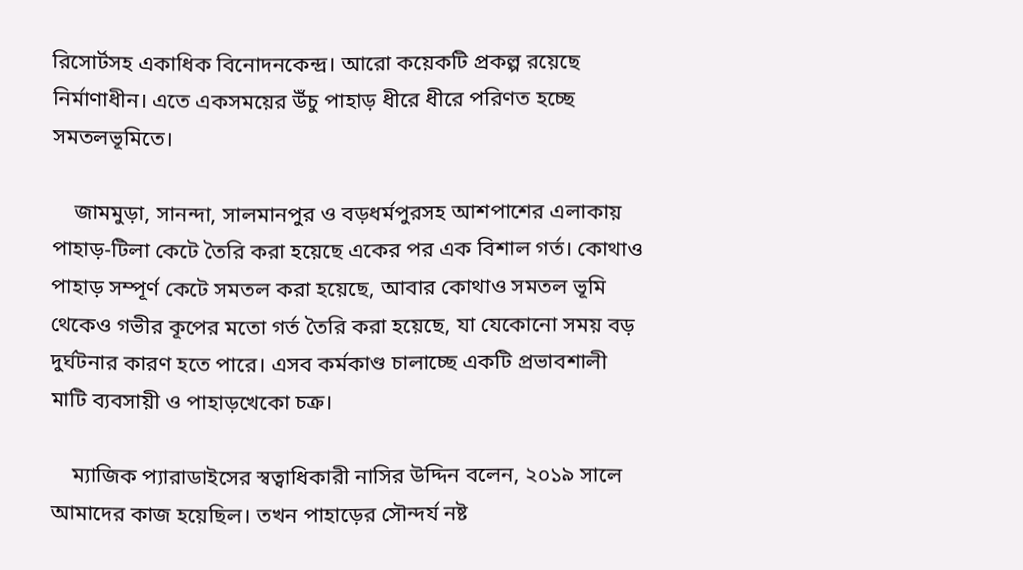রিসোর্টসহ একাধিক বিনোদনকেন্দ্র। আরো কয়েকটি প্রকল্প রয়েছে নির্মাণাধীন। এতে একসময়ের উঁচু পাহাড় ধীরে ধীরে পরিণত হচ্ছে সমতলভূমিতে।

    জামমুড়া, সানন্দা, সালমানপুর ও বড়ধর্মপুরসহ আশপাশের এলাকায় পাহাড়-টিলা কেটে তৈরি করা হয়েছে একের পর এক বিশাল গর্ত। কোথাও পাহাড় সম্পূর্ণ কেটে সমতল করা হয়েছে, আবার কোথাও সমতল ভূমি থেকেও গভীর কূপের মতো গর্ত তৈরি করা হয়েছে, যা যেকোনো সময় বড় দুর্ঘটনার কারণ হতে পারে। এসব কর্মকাণ্ড চালাচ্ছে একটি প্রভাবশালী মাটি ব্যবসায়ী ও পাহাড়খেকো চক্র।

    ম্যাজিক প্যারাডাইসের স্বত্বাধিকারী নাসির উদ্দিন বলেন, ২০১৯ সালে আমাদের কাজ হয়েছিল। তখন পাহাড়ের সৌন্দর্য নষ্ট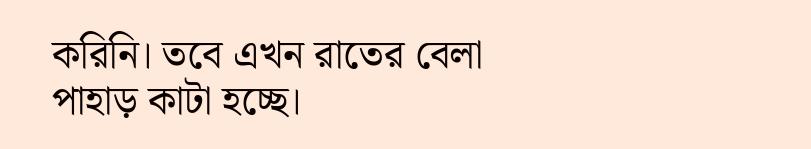করিনি। তবে এখন রাতের বেলা পাহাড় কাটা হচ্ছে।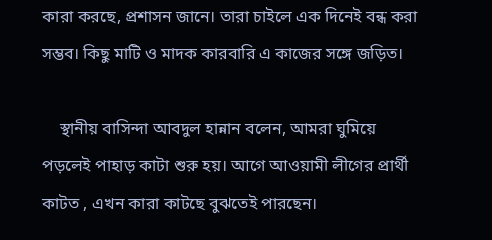কারা করছে, প্রশাসন জানে। তারা চাইলে এক দিনেই বন্ধ করা সম্ভব। কিছু মাটি ও মাদক কারবারি এ কাজের সঙ্গে জড়িত।

    স্থানীয় বাসিন্দা আবদুল হান্নান বলেন, আমরা ঘুমিয়ে পড়লেই পাহাড় কাটা শুরু হয়। আগে আওয়ামী লীগের প্রার্থী কাটত , এখন কারা কাটছে বুঝতেই পারছেন।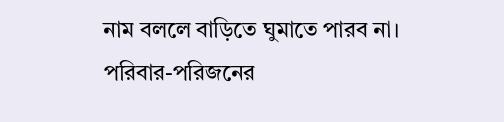নাম বললে বাড়িতে ঘুমাতে পারব না। পরিবার-পরিজনের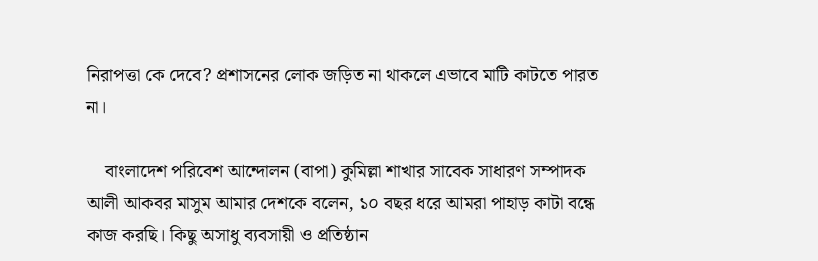নিরাপত্তা কে দেবে? প্রশাসনের লোক জড়িত না থাকলে এভাবে মাটি কাটতে পারত না।

    বাংলাদেশ পরিবেশ আন্দোলন (বাপা) কুমিল্লা শাখার সাবেক সাধারণ সম্পাদক আলী আকবর মাসুম আমার দেশকে বলেন, ১০ বছর ধরে আমরা পাহাড় কাটা বন্ধে কাজ করছি। কিছু অসাধু ব্যবসায়ী ও প্রতিষ্ঠান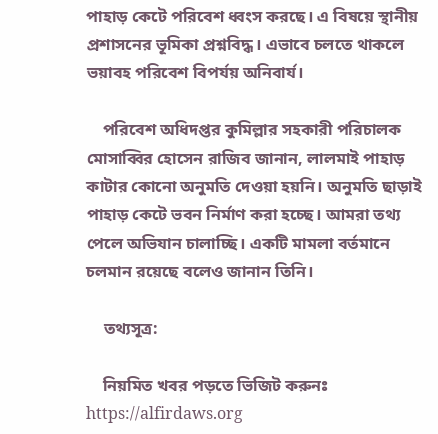পাহাড় কেটে পরিবেশ ধ্বংস করছে। এ বিষয়ে স্থানীয় প্রশাসনের ভূমিকা প্রশ্নবিদ্ধ। এভাবে চলতে থাকলে ভয়াবহ পরিবেশ বিপর্যয় অনিবার্য।

    পরিবেশ অধিদপ্তর কুমিল্লার সহকারী পরিচালক মোসাব্বির হোসেন রাজিব জানান, লালমাই পাহাড় কাটার কোনো অনুমতি দেওয়া হয়নি। অনুমতি ছাড়াই পাহাড় কেটে ভবন নির্মাণ করা হচ্ছে। আমরা তথ্য পেলে অভিযান চালাচ্ছি। একটি মামলা বর্তমানে চলমান রয়েছে বলেও জানান তিনি।

    তথ্যসূত্র:

    নিয়মিত খবর পড়তে ভিজিট করুনঃ https://alfirdaws.org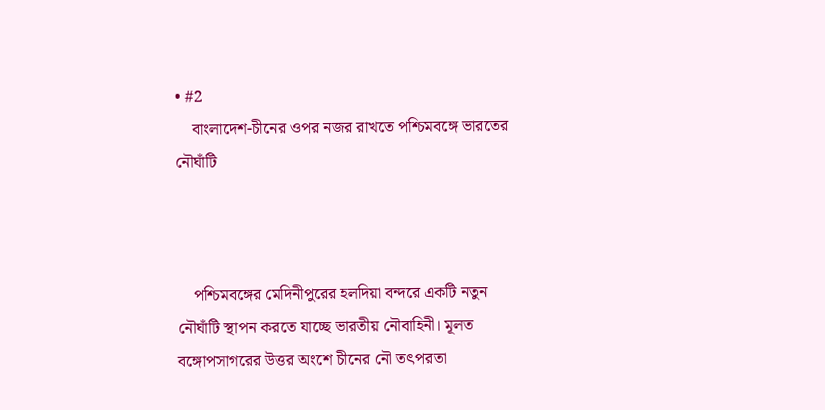• #2
    বাংলাদেশ-চীনের ওপর নজর রাখতে পশ্চিমবঙ্গে ভারতের নৌঘাঁটি



    পশ্চিমবঙ্গের মেদিনীপুরের হলদিয়া বন্দরে একটি নতুন নৌঘাঁটি স্থাপন করতে যাচ্ছে ভারতীয় নৌবাহিনী। মূলত বঙ্গোপসাগরের উত্তর অংশে চীনের নৌ তৎপরতা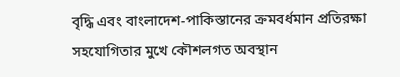বৃদ্ধি এবং বাংলাদেশ-পাকিস্তানের ক্রমবর্ধমান প্রতিরক্ষা সহযোগিতার মুখে কৌশলগত অবস্থান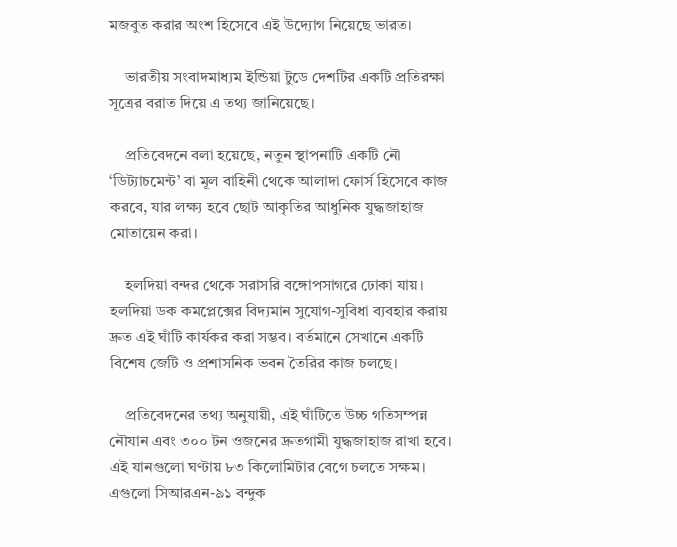মজবুত করার অংশ হিসেবে এই উদ্যোগ নিয়েছে ভারত।

    ভারতীয় সংবাদমাধ্যম ইন্ডিয়া টুডে দেশটির একটি প্রতিরক্ষা সূত্রের বরাত দিয়ে এ তথ্য জানিয়েছে।

    প্রতিবেদনে বলা হয়েছে, নতুন স্থাপনাটি একটি নৌ ‘ডিট্যাচমেন্ট’ বা মূল বাহিনী থেকে আলাদা ফোর্স হিসেবে কাজ করবে, যার লক্ষ্য হবে ছোট আকৃতির আধুনিক যুদ্ধজাহাজ মোতায়েন করা।

    হলদিয়া বন্দর থেকে সরাসরি বঙ্গোপসাগরে ঢোকা যায়। হলদিয়া ডক কমপ্লেক্সের বিদ্যমান সুযোগ-সুবিধা ব্যবহার করায় দ্রুত এই ঘাঁটি কার্যকর করা সম্ভব। বর্তমানে সেখানে একটি বিশেষ জেটি ও প্রশাসনিক ভবন তৈরির কাজ চলছে।

    প্রতিবেদনের তথ্য অনুযায়ী, এই ঘাঁটিতে উচ্চ গতিসম্পন্ন নৌযান এবং ৩০০ টন ওজনের দ্রুতগামী যুদ্ধজাহাজ রাখা হবে। এই যানগুলো ঘণ্টায় ৮৩ কিলোমিটার বেগে চলতে সক্ষম। এগুলো সিআরএন-৯১ বন্দুক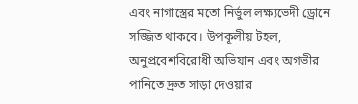এবং নাগাস্ত্রের মতো নির্ভুল লক্ষ্যভেদী ড্রোনে সজ্জিত থাকবে। উপকূলীয় টহল, অনুপ্রবেশবিরোধী অভিযান এবং অগভীর পানিতে দ্রুত সাড়া দেওয়ার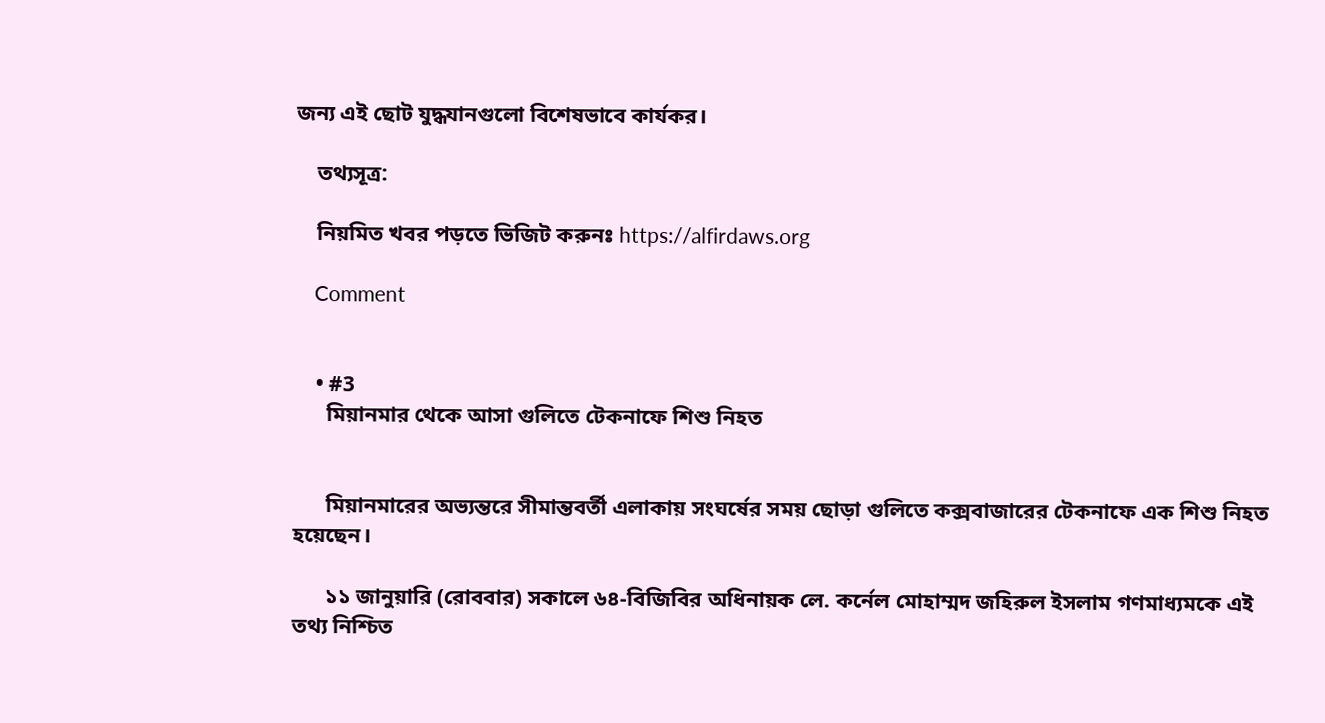জন্য এই ছোট যুদ্ধযানগুলো বিশেষভাবে কার্যকর।

    তথ্যসূত্র:

    নিয়মিত খবর পড়তে ভিজিট করুনঃ https://alfirdaws.org

    Comment


    • #3
      মিয়ানমার থেকে আসা গুলিতে টেকনাফে শিশু নিহত


      মিয়ানমারের অভ্যন্তরে সীমান্তবর্তী এলাকায় সংঘর্ষের সময় ছোড়া গুলিতে কক্সবাজারের টেকনাফে এক শিশু নিহত হয়েছেন।

      ১১ জানুয়ারি (রোববার) সকালে ৬৪-বিজিবির অধিনায়ক লে. কর্নেল মোহাম্মদ জহিরুল ইসলাম গণমাধ্যমকে এই তথ্য নিশ্চিত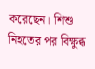করেছেন। শিশু নিহতের পর বিক্ষুব্ধ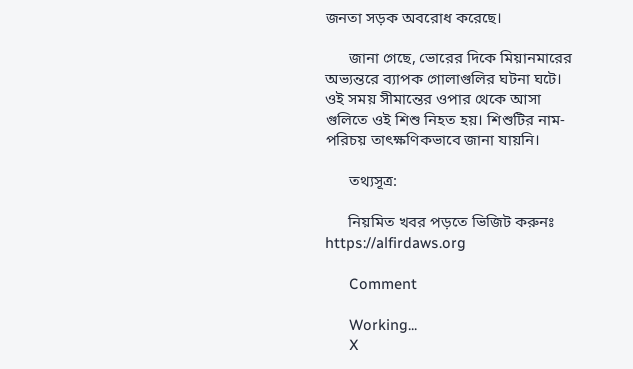জনতা সড়ক অবরোধ করেছে।

      জানা গেছে, ভোরের দিকে মিয়ানমারের অভ্যন্তরে ব্যাপক গোলাগুলির ঘটনা ঘটে। ওই সময় সীমান্তের ওপার থেকে আসা গুলিতে ওই শিশু নিহত হয়। শিশুটির নাম-পরিচয় তাৎক্ষণিকভাবে জানা যায়নি।

      তথ্যসূত্র:

      নিয়মিত খবর পড়তে ভিজিট করুনঃ https://alfirdaws.org

      Comment

      Working...
      X